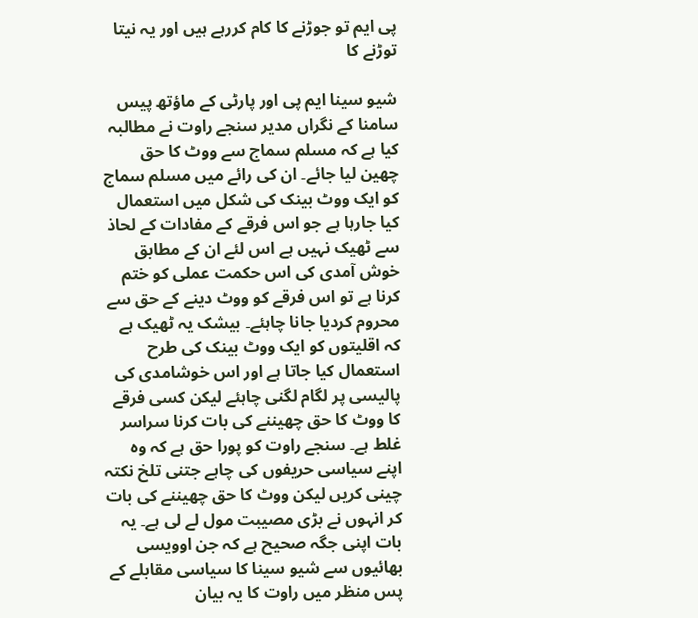پی ایم تو جوڑنے کا کام کررہے ہیں اور یہ نیتا توڑنے کا

شیو سینا ایم پی اور پارٹی کے ماؤتھ پیس سامنا کے نگراں مدیر سنجے راوت نے مطالبہ کیا ہے کہ مسلم سماج سے ووٹ کا حق چھین لیا جائے۔ ان کی رائے میں مسلم سماج کو ایک ووٹ بینک کی شکل میں استعمال کیا جارہا ہے جو اس فرقے کے مفادات کے لحاذ سے ٹھیک نہیں ہے اس لئے ان کے مطابق خوش آمدی کی اس حکمت عملی کو ختم کرنا ہے تو اس فرقے کو ووٹ دینے کے حق سے محروم کردیا جانا چاہئے۔ بیشک یہ ٹھیک ہے کہ اقلیتوں کو ایک ووٹ بینک کی طرح استعمال کیا جاتا ہے اور اس خوشامدی کی پالیسی پر لگام لگنی چاہئے لیکن کسی فرقے کا ووٹ کا حق چھیننے کی بات کرنا سراسر غلط ہے۔ سنجے راوت کو پورا حق ہے کہ وہ اپنے سیاسی حریفوں کی چاہے جتنی تلخ نکتہ چینی کریں لیکن ووٹ کا حق چھیننے کی بات کر انہوں نے بڑی مصیبت مول لے لی ہے۔ یہ بات اپنی جگہ صحیح ہے کہ جن اوویسی بھائیوں سے شیو سینا کا سیاسی مقابلے کے پس منظر میں راوت کا یہ بیان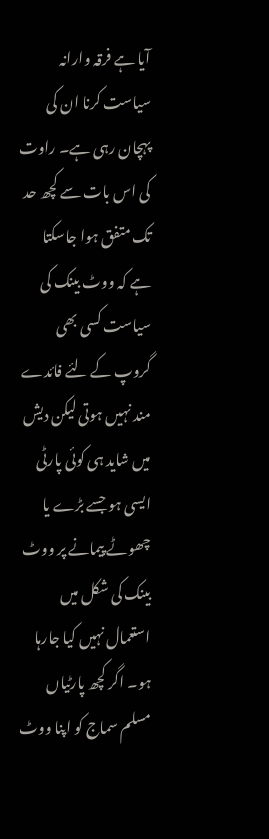آیا ہے فرقہ وارانہ سیاست کرنا ان کی پہچان رہی ہے۔ راوت کی اس بات سے کچھ حد تک متفق ہوا جاسکتا ہے کہ ووٹ بینک کی سیاست کسی بھی گروپ کے لئے فائدے مند نہیں ہوتی لیکن دیش میں شاید ہی کوئی پارٹی ایسی ہو جسے بڑے یا چھوٹے پیمانے پر ووٹ بینک کی شکل میں استعمال نہیں کیا جارہا ہو۔ اگر کچھ پارٹیاں مسلم سماج کو اپنا ووٹ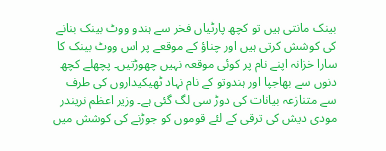بینک مانتی ہیں تو کچھ پارٹیاں فخر سے ہندو ووٹ بینک بنانے کی کوشش کرتی ہیں اور چناؤ کے موقعے پر اس ووٹ بینک کا سارا خزانہ اپنے نام پر کوئی موقعہ نہیں چھوڑتیں۔ پچھلے کچھ دنوں سے بھاجپا اور ہندوتو کے نام نہاد ٹھیکیداروں کی طرف سے متنازعہ بیانات کی دوڑ سی لگ گئی ہے۔ وزیر اعظم نریندر مودی دیش کی ترقی کے لئے قوموں کو جوڑنے کی کوشش میں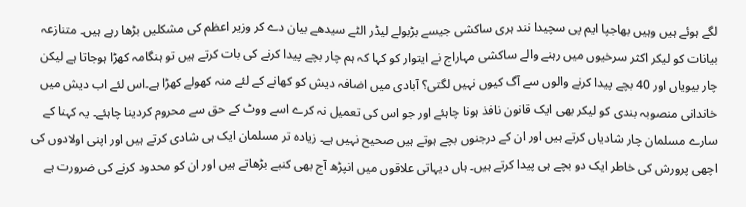لگے ہوئے ہیں وہیں بھاجپا ایم پی سچیدا نند ہری ساکشی جیسے بڑبولے لیڈر الٹے سیدھے بیان دے کر وزیر اعظم کی مشکلیں بڑھا رہے ہیں۔ متنازعہ بیانات کو لیکر اکثر سرخیوں میں رہنے والے ساکشی مہاراج نے ایتوار کو کہا کہ ہم چار بچے پیدا کرنے کی بات کرتے ہیں تو ہنگامہ کھڑا ہوجاتا ہے لیکن چار بیویاں اور 40 بچے پیدا کرنے والوں سے آگ کیوں نہیں لگتی؟ آبادی میں اضافہ دیش کو کھانے کے لئے منہ کھولے کھڑا ہے۔اس لئے اب دیش میں خاندانی منصوبہ بندی کو لیکر بھی ایک قانون نافذ ہونا چاہئے اور جو اس کی تعمیل نہ کرے اسے ووٹ کے حق سے محروم کردینا چاہئے۔ یہ کہنا کے سارے مسلمان چار شادیاں کرتے ہیں اور ان کے درجنوں بچے ہوتے ہیں صحیح نہیں ہے۔ زیادہ تر مسلمان ایک ہی شادی کرتے ہیں اور اپنی اولادوں کی اچھی پرورش کی خاطر ایک دو بچے ہی پیدا کرتے ہیں۔ ہاں دیہاتی علاقوں میں انپڑھ آج بھی کنبے بڑھاتے ہیں اور ان کو محدود کرنے کی ضرورت ہے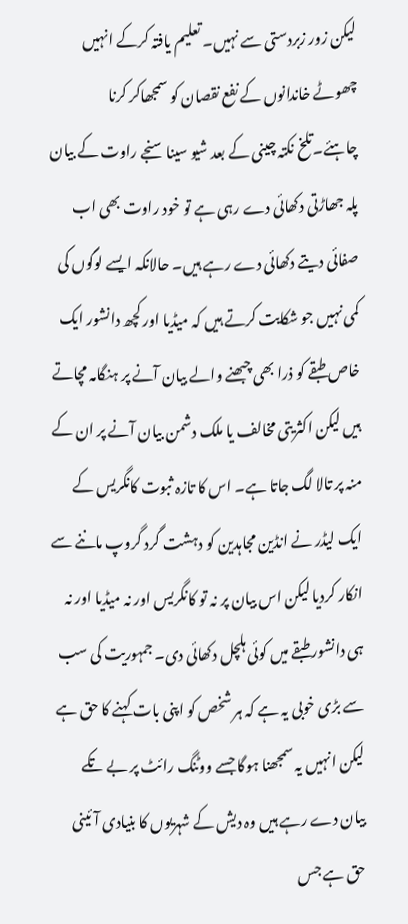لیکن زور زبردستی سے نہیں۔ تعلیم یافتہ کرکے انہیں چھوٹے خاندانوں کے نفع نقصان کو سمجھاکر کرنا چاہئے۔تلخ نکتہ چینی کے بعد شیو سینا سنجے راوت کے بیان پلہ جھاڑتی دکھائی دے رہی ہے تو خود راوت بھی اب صفائی دیتے دکھائی دے رہے ہیں۔ حالانکہ ایسے لوگوں کی کمی نہیں جو شکایت کرتے ہیں کہ میڈیا اور کچھ دانشور ایک خاص طبقے کو ذرا بھی چبھنے والے بیان آنے پر ہنگامہ مچاتے ہیں لیکن اکثریتی مخالف یا ملک دشمن بیان آنے پر ان کے منہ پر تالا لگ جاتا ہے۔ اس کا تازہ ثبوت کانگریس کے ایک لیڈر نے انڈین مجاہدین کو دہشت گرد گروپ ماننے سے انکار کردیا لیکن اس بیان پر نہ تو کانگریس اور نہ میڈیا اور نہ ہی دانشور طبقے میں کوئی ہلچل دکھائی دی۔ جمہوریت کی سب سے بڑی خوبی یہ ہے کہ ہر شخص کو اپنی بات کہنے کا حق ہے لیکن انہیں یہ سمجھنا ہوگا جسے ووٹنگ رائٹ پر بے تکے بیان دے رہے ہیں وہ دیش کے شہریوں کا بنیادی آئینی حق ہے جس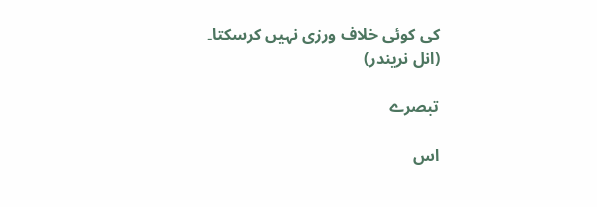کی کوئی خلاف ورزی نہیں کرسکتا۔
(انل نریندر)

تبصرے

اس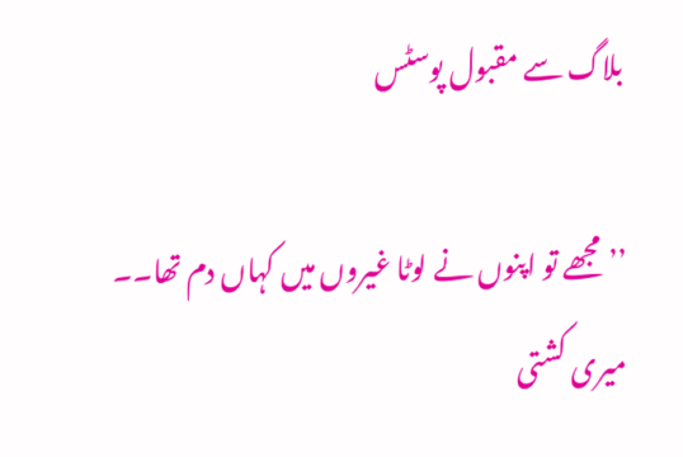بلاگ سے مقبول پوسٹس

’’مجھے تو اپنوں نے لوٹا غیروں میں کہاں دم تھا۔۔ میری کشتی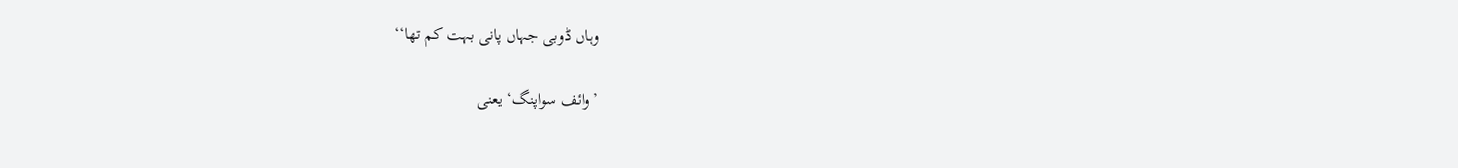وہاں ڈوبی جہاں پانی بہت کم تھا‘‘

’وائف سواپنگ‘ یعنی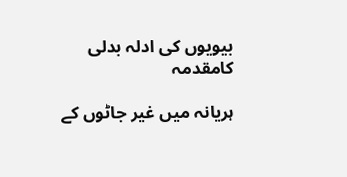بیویوں کی ادلہ بدلی کامقدمہ

ہریانہ میں غیر جاٹوں کے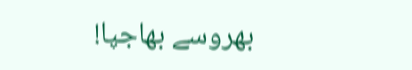بھروسے بھاجپا!